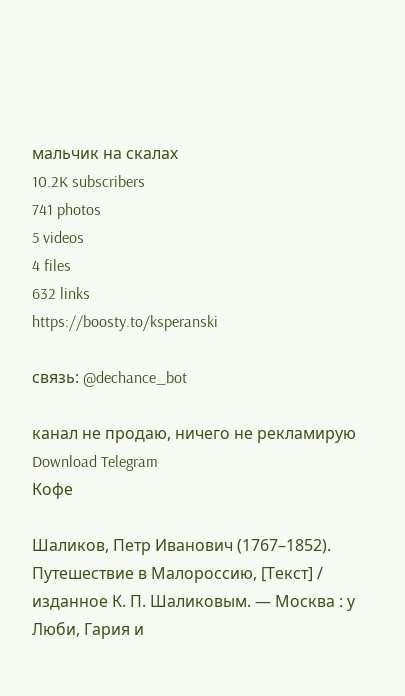мальчик на скалах
10.2K subscribers
741 photos
5 videos
4 files
632 links
https://boosty.to/ksperanski

связь: @dechance_bot

канал не продаю, ничего не рекламирую
Download Telegram
Кофе

Шаликов, Петр Иванович (1767–1852). Путешествие в Малороссию, [Текст] / изданное К. П. Шаликовым. — Москва : у Люби, Гария и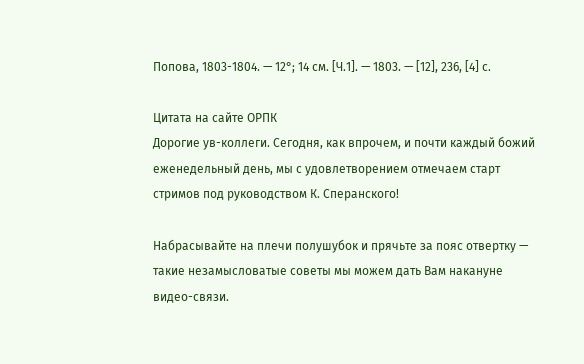Попова, 1803-1804. — 12°; 14 см. [Ч.1]. — 1803. — [12], 236, [4] с.

Цитата на сайте ОРПК
Дорогие ув-коллеги. Сегодня, как впрочем, и почти каждый божий еженедельный день, мы с удовлетворением отмечаем старт стримов под руководством К. Сперанского!

Набрасывайте на плечи полушубок и прячьте за пояс отвертку — такие незамысловатые советы мы можем дать Вам накануне видео-связи.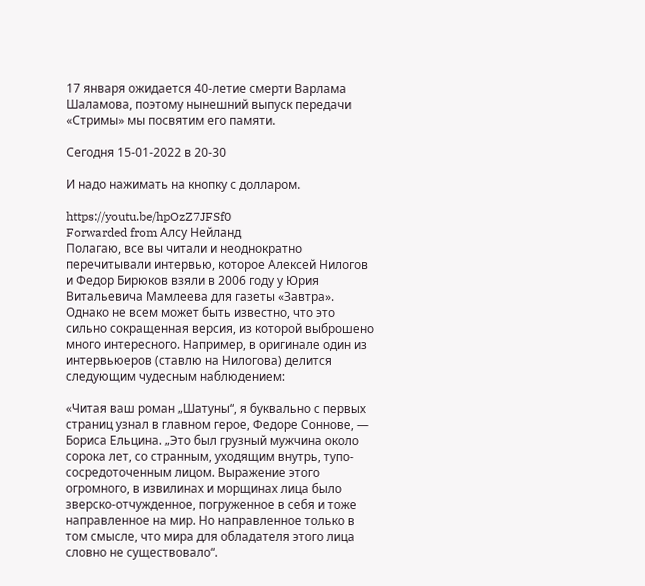17 января ожидается 40-летие смерти Варлама Шаламова, поэтому нынешний выпуск передачи «Стримы» мы посвятим его памяти.

Сегодня 15-01-2022 в 20-30

И надо нажимать на кнопку с долларом.

https://youtu.be/hpOzZ7JFSf0
Forwarded from Алсу Нейланд
Полагаю, все вы читали и неоднократно перечитывали интервью, которое Алексей Нилогов и Федор Бирюков взяли в 2006 году у Юрия Витальевича Мамлеева для газеты «Завтра». Однако не всем может быть известно, что это сильно сокращенная версия, из которой выброшено много интересного. Например, в оригинале один из интервьюеров (ставлю на Нилогова) делится следующим чудесным наблюдением:

«Читая ваш роман „Шатуны“, я буквально с первых страниц узнал в главном герое, Федоре Соннове, — Бориса Ельцина. „Это был грузный мужчина около сорока лет, со странным, уходящим внутрь, тупо-сосредоточенным лицом. Выражение этого огромного, в извилинах и морщинах лица было зверско-отчужденное, погруженное в себя и тоже направленное на мир. Но направленное только в том смысле, что мира для обладателя этого лица словно не существовало“.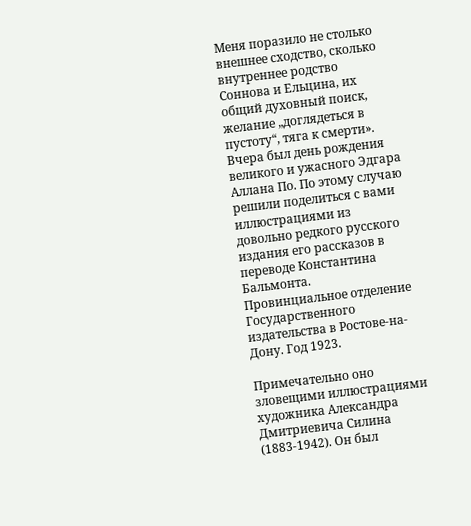Меня поразило не столько внешнее сходство, сколько внутреннее родство Соннова и Ельцина, их общий духовный поиск, желание „доглядеться в пустоту“, тяга к смерти».
Вчера был день рождения великого и ужасного Эдгара Аллана По. По этому случаю решили поделиться с вами иллюстрациями из довольно редкого русского издания его рассказов в переводе Константина Бальмонта. Провинциальное отделение Государственного издательства в Ростове-на-Дону. Год 1923.

Примечательно оно зловещими иллюстрациями художника Александра Дмитриевича Силина (1883-1942). Он был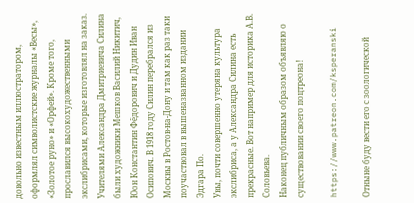довольно известным иллюстратором, оформлял символистские журналы «Весы», «Золотое руно» и «Орфей». Кроме того, прославился высокохудожественными экслибрисами, которые изготовлял на заказ. Учителями Александра Дмитриевича Силина были художники Мешков Василий Никитич, Юон Константин Фёдорович и Дудин Иван Осипович. В 1918 году Силин перебрался из Москвы в Ростов-на-Дону и там как раз таки поучаствовал в вышеназванном издании Эдгара По.
Увы, почти совершенно утеряна культура экслибриса, а у Александра Силина есть прекрасные. Вот например для историка А.В. Соловьева.
Наконец публичным образом объявляю о существовании своего поцтреона!

https://www.patreon.com/ksperanski

Отныне буду вести его с зоологической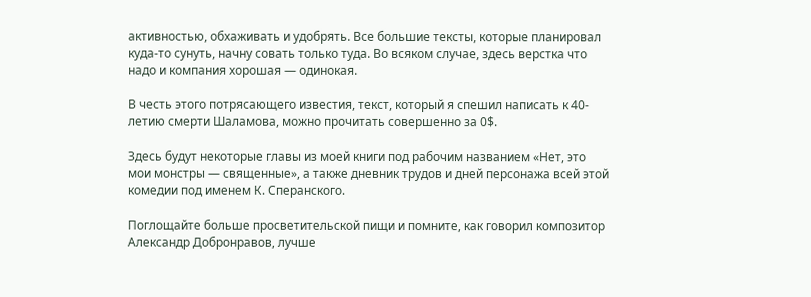активностью, обхаживать и удобрять. Все большие тексты, которые планировал куда-то сунуть, начну совать только туда. Во всяком случае, здесь верстка что надо и компания хорошая — одинокая.

В честь этого потрясающего известия, текст, который я спешил написать к 40-летию смерти Шаламова, можно прочитать совершенно за 0$.

Здесь будут некоторые главы из моей книги под рабочим названием «Нет, это мои монстры — священные», а также дневник трудов и дней персонажа всей этой комедии под именем К. Сперанского.

Поглощайте больше просветительской пищи и помните, как говорил композитор Александр Добронравов, лучше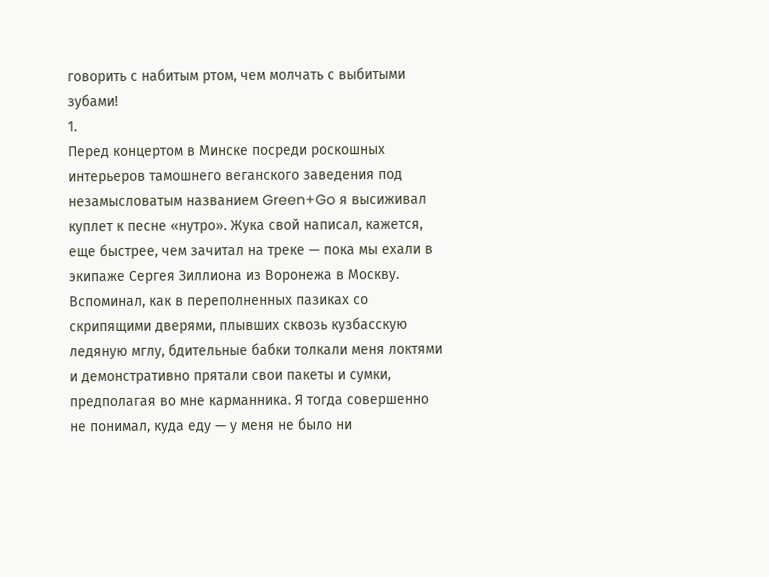говорить с набитым ртом, чем молчать с выбитыми зубами!
1.
Перед концертом в Минске посреди роскошных интерьеров тамошнего веганского заведения под незамысловатым названием Green+Go я высиживал куплет к песне «нутро». Жука свой написал, кажется, еще быстрее, чем зачитал на треке — пока мы ехали в экипаже Сергея Зиллиона из Воронежа в Москву. Вспоминал, как в переполненных пазиках со скрипящими дверями, плывших сквозь кузбасскую ледяную мглу, бдительные бабки толкали меня локтями и демонстративно прятали свои пакеты и сумки, предполагая во мне карманника. Я тогда совершенно не понимал, куда еду — у меня не было ни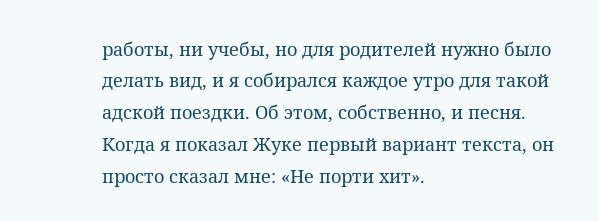работы, ни учебы, но для родителей нужно было делать вид, и я собирался каждое утро для такой адской поездки. Об этом, собственно, и песня. Когда я показал Жуке первый вариант текста, он просто сказал мне: «Не порти хит».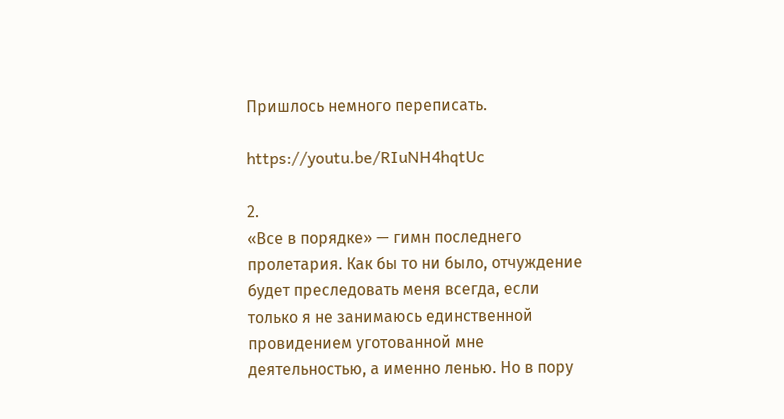Пришлось немного переписать.

https://youtu.be/RIuNH4hqtUc

2.
«Все в порядке» — гимн последнего пролетария. Как бы то ни было, отчуждение будет преследовать меня всегда, если только я не занимаюсь единственной провидением уготованной мне деятельностью, а именно ленью. Но в пору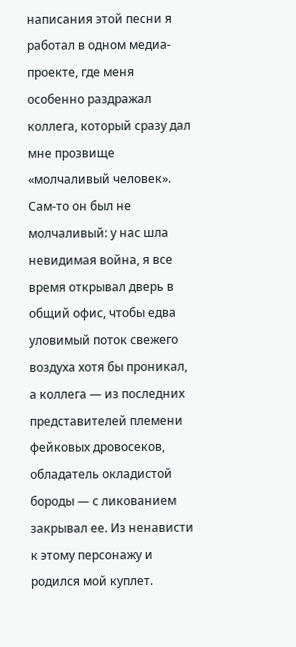написания этой песни я работал в одном медиа-проекте, где меня особенно раздражал коллега, который сразу дал мне прозвище «молчаливый человек». Сам-то он был не молчаливый: у нас шла невидимая война, я все время открывал дверь в общий офис, чтобы едва уловимый поток свежего воздуха хотя бы проникал, а коллега — из последних представителей племени фейковых дровосеков, обладатель окладистой бороды — с ликованием закрывал ее. Из ненависти к этому персонажу и родился мой куплет.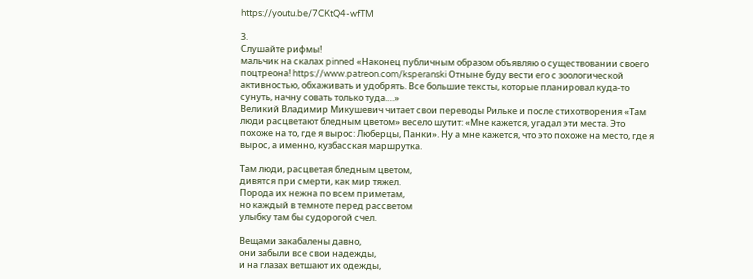https://youtu.be/7CKtQ4-wfTM

3.
Слушайте рифмы!
мальчик на скалах pinned «Наконец публичным образом объявляю о существовании своего поцтреона! https://www.patreon.com/ksperanski Отныне буду вести его с зоологической активностью, обхаживать и удобрять. Все большие тексты, которые планировал куда-то сунуть, начну совать только туда.…»
Великий Владимир Микушевич читает свои переводы Рильке и после стихотворения «Там люди расцветают бледным цветом» весело шутит: «Мне кажется, угадал эти места. Это похоже на то, где я вырос: Люберцы, Панки». Ну а мне кажется, что это похоже на место, где я вырос, а именно, кузбасская маршрутка.

Там люди, расцветая бледным цветом,
дивятся при смерти, как мир тяжел.
Порода их нежна по всем приметам,
но каждый в темноте перед рассветом
улыбку там бы судорогой счел.

Вещами закабалены давно,
они забыли все свои надежды,
и на глазах ветшают их одежды,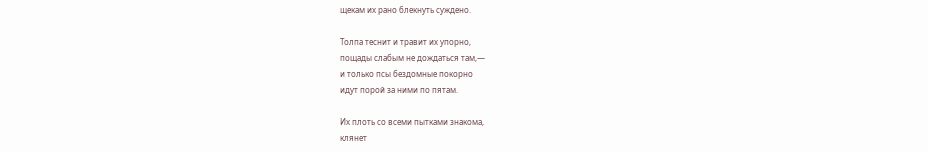щекам их рано блекнуть суждено.

Толпа теснит и травит их упорно,
пощады слабым не дождаться там,—
и только псы бездомные покорно
идут порой за ними по пятам.

Их плоть со всеми пытками знакома,
клянет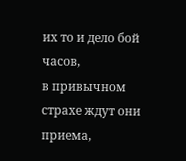их то и дело бой часов,
в привычном страхе ждут они приема,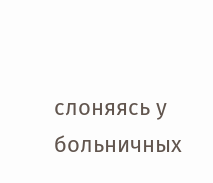слоняясь у больничных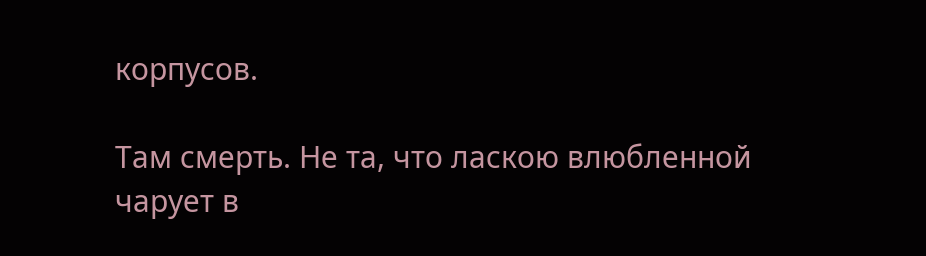корпусов.

Там смерть. Не та, что ласкою влюбленной
чарует в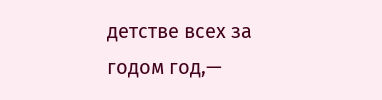детстве всех за годом год,—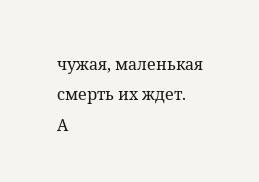чужая, маленькая смерть их ждет.
А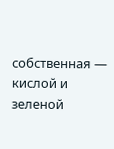собственная — кислой и зеленой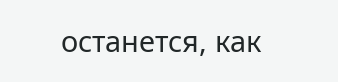останется, как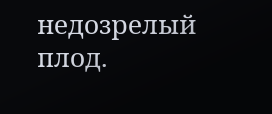недозрелый плод.